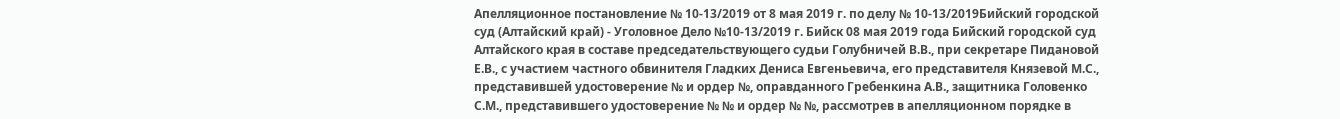Апелляционное постановление № 10-13/2019 от 8 мая 2019 г. по делу № 10-13/2019Бийский городской суд (Алтайский край) - Уголовное Дело №10-13/2019 г. Бийск 08 мая 2019 года Бийский городской суд Алтайского края в составе председательствующего судьи Голубничей В.В., при секретаре Пидановой Е.В., с участием частного обвинителя Гладких Дениса Евгеньевича, его представителя Князевой М.С., представившей удостоверение № и ордер №, оправданного Гребенкина А.В., защитника Головенко С.М., представившего удостоверение № № и ордер № №, рассмотрев в апелляционном порядке в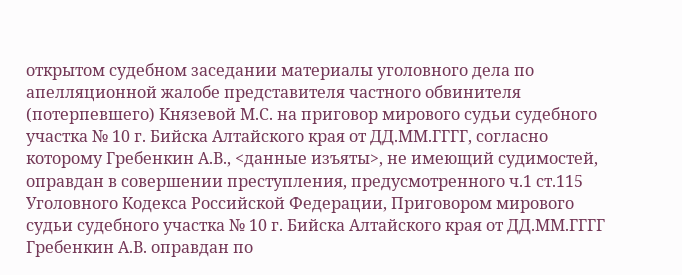открытом судебном заседании материалы уголовного дела по апелляционной жалобе представителя частного обвинителя (потерпевшего) Князевой М.С. на приговор мирового судьи судебного участка № 10 г. Бийска Алтайского края от ДД.ММ.ГГГГ, согласно которому Гребенкин А.В., <данные изъяты>, не имеющий судимостей, оправдан в совершении преступления, предусмотренного ч.1 ст.115 Уголовного Кодекса Российской Федерации, Приговором мирового судьи судебного участка № 10 г. Бийска Алтайского края от ДД.ММ.ГГГГ Гребенкин А.В. оправдан по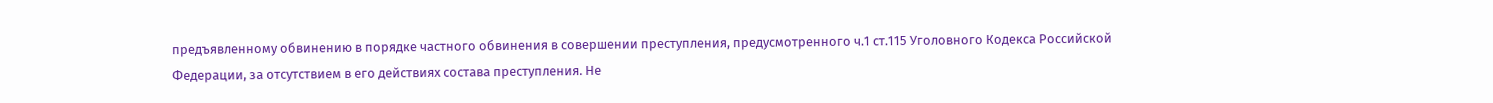предъявленному обвинению в порядке частного обвинения в совершении преступления, предусмотренного ч.1 ст.115 Уголовного Кодекса Российской Федерации, за отсутствием в его действиях состава преступления. Не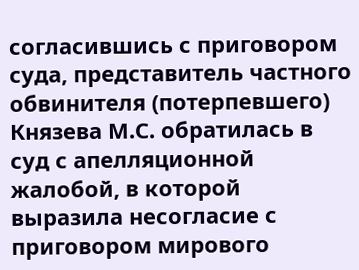согласившись с приговором суда, представитель частного обвинителя (потерпевшего) Князева М.С. обратилась в суд с апелляционной жалобой, в которой выразила несогласие с приговором мирового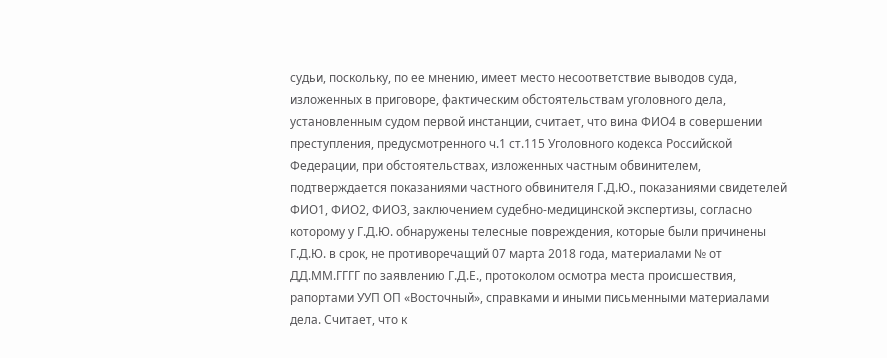судьи, поскольку, по ее мнению, имеет место несоответствие выводов суда, изложенных в приговоре, фактическим обстоятельствам уголовного дела, установленным судом первой инстанции, считает, что вина ФИО4 в совершении преступления, предусмотренного ч.1 ст.115 Уголовного кодекса Российской Федерации, при обстоятельствах, изложенных частным обвинителем, подтверждается показаниями частного обвинителя Г.Д.Ю., показаниями свидетелей ФИО1, ФИО2, ФИО3, заключением судебно-медицинской экспертизы, согласно которому у Г.Д.Ю. обнаружены телесные повреждения, которые были причинены Г.Д.Ю. в срок, не противоречащий 07 марта 2018 года, материалами № от ДД.ММ.ГГГГ по заявлению Г.Д.Е., протоколом осмотра места происшествия, рапортами УУП ОП «Восточный», справками и иными письменными материалами дела. Считает, что к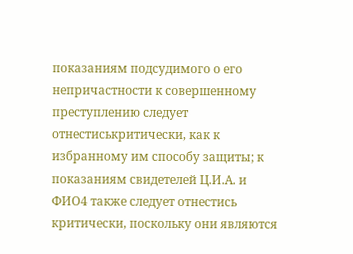показаниям подсудимого о его непричастности к совершенному преступлению следует отнестиськритически, как к избранному им способу защиты; к показаниям свидетелей Ц.И.А. и ФИО4 также следует отнестись критически, поскольку они являются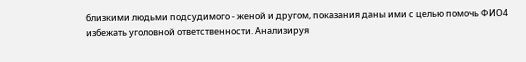близкими людьми подсудимого - женой и другом, показания даны ими с целью помочь ФИО4 избежать уголовной ответственности. Анализируя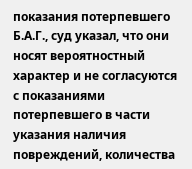показания потерпевшего Б.А.Г., суд указал, что они носят вероятностный характер и не согласуются с показаниями потерпевшего в части указания наличия повреждений, количества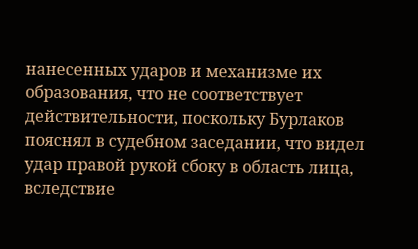нанесенных ударов и механизме их образования, что не соответствует действительности, поскольку Бурлаков пояснял в судебном заседании, что видел удар правой рукой сбоку в область лица, вследствие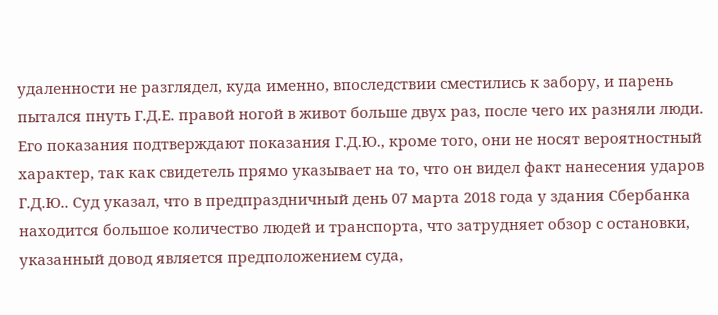удаленности не разглядел, куда именно, впоследствии сместились к забору, и парень пытался пнуть Г.Д.Е. правой ногой в живот больше двух раз, после чего их разняли люди. Его показания подтверждают показания Г.Д.Ю., кроме того, они не носят вероятностный характер, так как свидетель прямо указывает на то, что он видел факт нанесения ударов Г.Д.Ю.. Суд указал, что в предпраздничный день 07 марта 2018 года у здания Сбербанка находится большое количество людей и транспорта, что затрудняет обзор с остановки, указанный довод является предположением суда,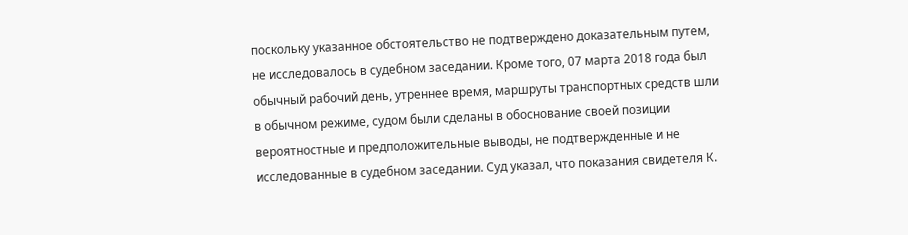поскольку указанное обстоятельство не подтверждено доказательным путем, не исследовалось в судебном заседании. Кроме того, 07 марта 2018 года был обычный рабочий день, утреннее время, маршруты транспортных средств шли в обычном режиме, судом были сделаны в обоснование своей позиции вероятностные и предположительные выводы, не подтвержденные и не исследованные в судебном заседании. Суд указал, что показания свидетеля К.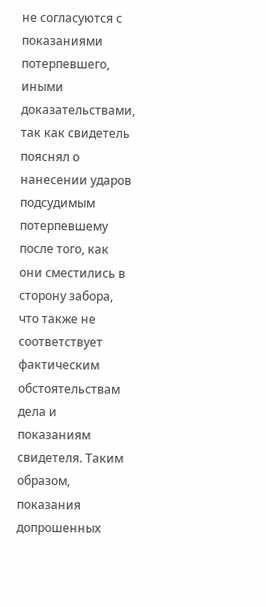не согласуются с показаниями потерпевшего, иными доказательствами, так как свидетель пояснял о нанесении ударов подсудимым потерпевшему после того, как они сместились в сторону забора, что также не соответствует фактическим обстоятельствам дела и показаниям свидетеля. Таким образом, показания допрошенных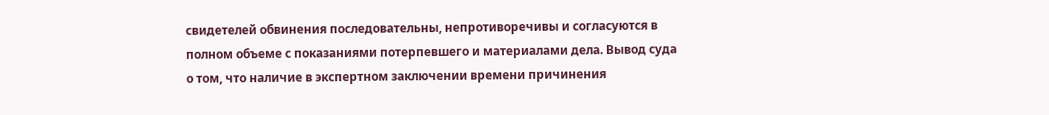свидетелей обвинения последовательны, непротиворечивы и согласуются в полном объеме с показаниями потерпевшего и материалами дела. Вывод суда о том, что наличие в экспертном заключении времени причинения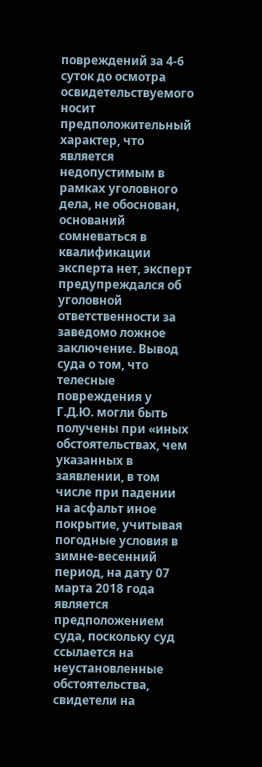повреждений за 4-6 суток до осмотра освидетельствуемого носит предположительный характер, что является недопустимым в рамках уголовного дела, не обоснован, оснований сомневаться в квалификации эксперта нет, эксперт предупреждался об уголовной ответственности за заведомо ложное заключение. Вывод суда о том, что телесные повреждения у Г.Д.Ю. могли быть получены при «иных обстоятельствах, чем указанных в заявлении, в том числе при падении на асфальт иное покрытие, учитывая погодные условия в зимне-весенний период, на дату 07 марта 2018 года является предположением суда, поскольку суд ссылается на неустановленные обстоятельства, свидетели на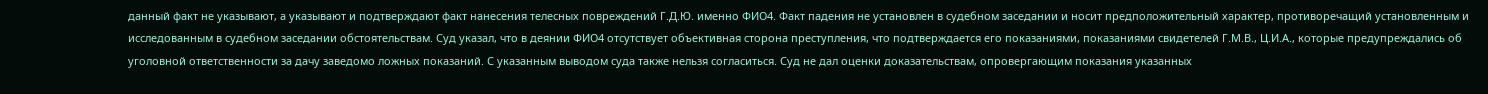данный факт не указывают, а указывают и подтверждают факт нанесения телесных повреждений Г.Д.Ю. именно ФИО4. Факт падения не установлен в судебном заседании и носит предположительный характер, противоречащий установленным и исследованным в судебном заседании обстоятельствам. Суд указал, что в деянии ФИО4 отсутствует объективная сторона преступления, что подтверждается его показаниями, показаниями свидетелей Г.М.В., Ц.И.А., которые предупреждались об уголовной ответственности за дачу заведомо ложных показаний. С указанным выводом суда также нельзя согласиться. Суд не дал оценки доказательствам, опровергающим показания указанных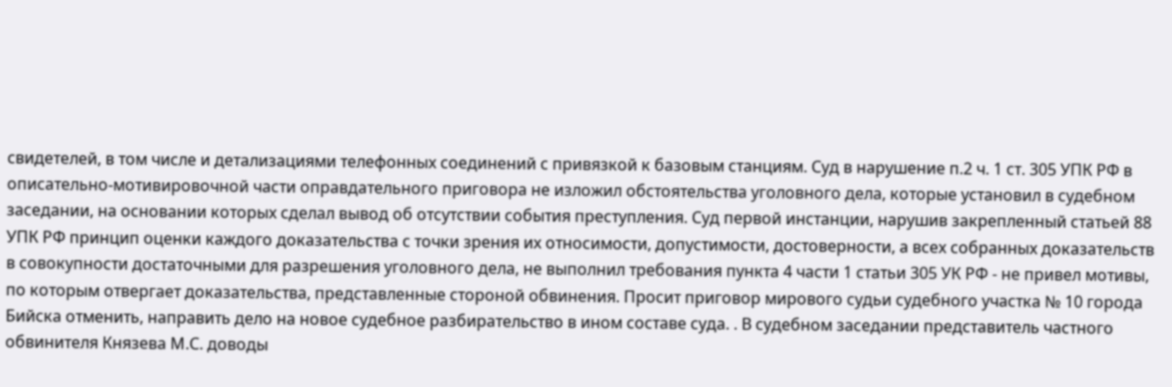свидетелей, в том числе и детализациями телефонных соединений с привязкой к базовым станциям. Суд в нарушение п.2 ч. 1 ст. 305 УПК РФ в описательно-мотивировочной части оправдательного приговора не изложил обстоятельства уголовного дела, которые установил в судебном заседании, на основании которых сделал вывод об отсутствии события преступления. Суд первой инстанции, нарушив закрепленный статьей 88 УПК РФ принцип оценки каждого доказательства с точки зрения их относимости, допустимости, достоверности, а всех собранных доказательств в совокупности достаточными для разрешения уголовного дела, не выполнил требования пункта 4 части 1 статьи 305 УК РФ - не привел мотивы, по которым отвергает доказательства, представленные стороной обвинения. Просит приговор мирового судьи судебного участка № 10 города Бийска отменить, направить дело на новое судебное разбирательство в ином составе суда. . В судебном заседании представитель частного обвинителя Князева М.С. доводы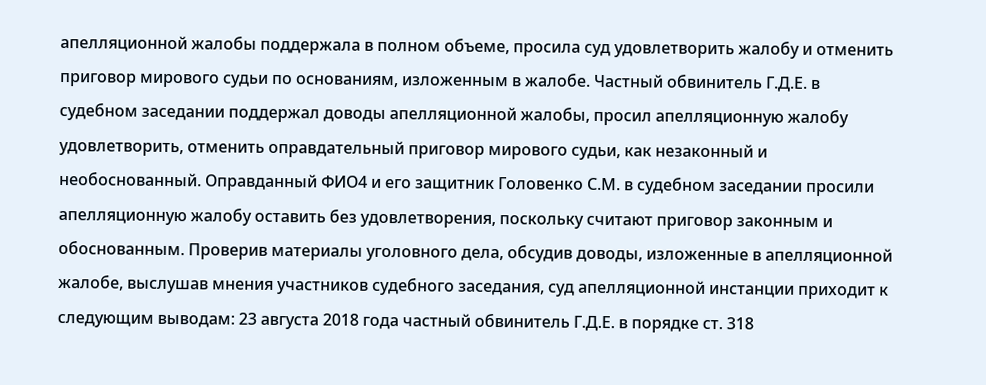апелляционной жалобы поддержала в полном объеме, просила суд удовлетворить жалобу и отменить приговор мирового судьи по основаниям, изложенным в жалобе. Частный обвинитель Г.Д.Е. в судебном заседании поддержал доводы апелляционной жалобы, просил апелляционную жалобу удовлетворить, отменить оправдательный приговор мирового судьи, как незаконный и необоснованный. Оправданный ФИО4 и его защитник Головенко С.М. в судебном заседании просили апелляционную жалобу оставить без удовлетворения, поскольку считают приговор законным и обоснованным. Проверив материалы уголовного дела, обсудив доводы, изложенные в апелляционной жалобе, выслушав мнения участников судебного заседания, суд апелляционной инстанции приходит к следующим выводам: 23 августа 2018 года частный обвинитель Г.Д.Е. в порядке ст. 318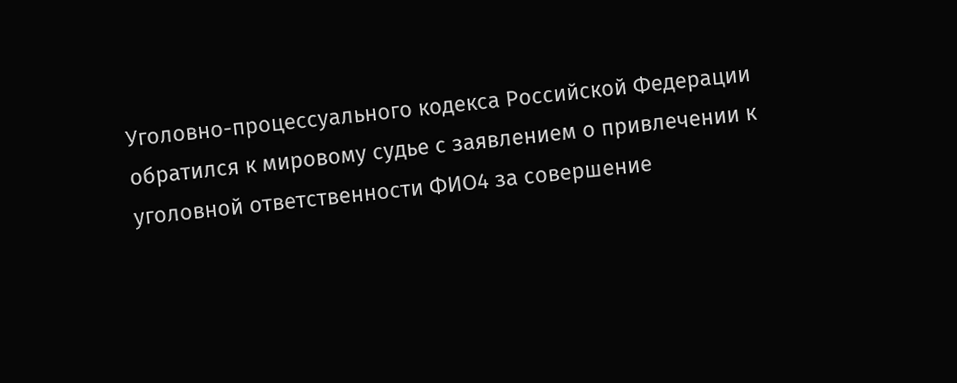Уголовно-процессуального кодекса Российской Федерации обратился к мировому судье с заявлением о привлечении к уголовной ответственности ФИО4 за совершение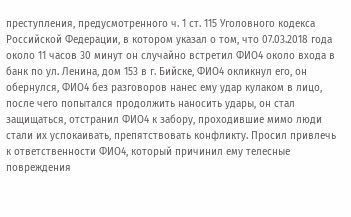преступления, предусмотренного ч. 1 ст. 115 Уголовного кодекса Российской Федерации, в котором указал о том, что 07.03.2018 года около 11 часов 30 минут он случайно встретил ФИО4 около входа в банк по ул. Ленина, дом 153 в г. Бийске, ФИО4 окликнул его, он обернулся, ФИО4 без разговоров нанес ему удар кулаком в лицо, после чего попытался продолжить наносить удары, он стал защищаться, отстранил ФИО4 к забору, проходившие мимо люди стали их успокаивать, препятствовать конфликту. Просил привлечь к ответственности ФИО4, который причинил ему телесные повреждения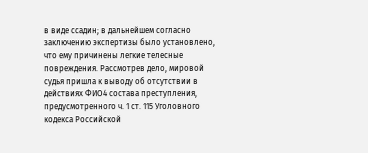в виде ссадин; в дальнейшем согласно заключению экспертизы было установлено, что ему причинены легкие телесные повреждения. Рассмотрев дело, мировой судья пришла к выводу об отсутствии в действиях ФИО4 состава преступления, предусмотренного ч. 1 ст. 115 Уголовного кодекса Российской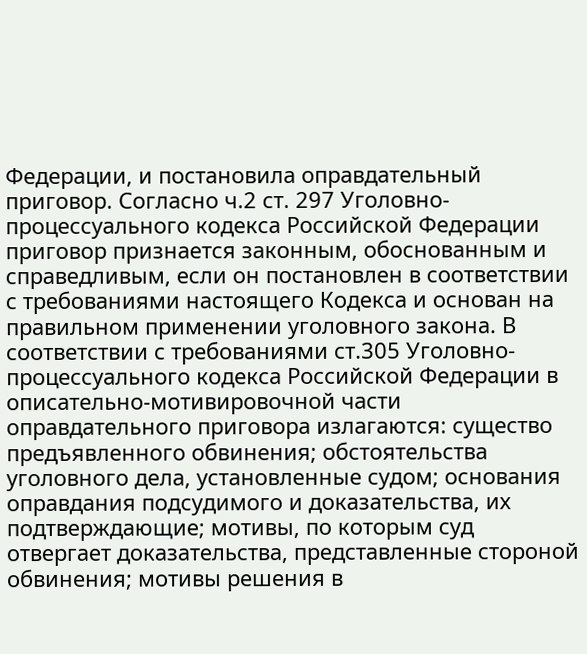Федерации, и постановила оправдательный приговор. Согласно ч.2 ст. 297 Уголовно-процессуального кодекса Российской Федерации приговор признается законным, обоснованным и справедливым, если он постановлен в соответствии с требованиями настоящего Кодекса и основан на правильном применении уголовного закона. В соответствии с требованиями ст.305 Уголовно-процессуального кодекса Российской Федерации в описательно-мотивировочной части оправдательного приговора излагаются: существо предъявленного обвинения; обстоятельства уголовного дела, установленные судом; основания оправдания подсудимого и доказательства, их подтверждающие; мотивы, по которым суд отвергает доказательства, представленные стороной обвинения; мотивы решения в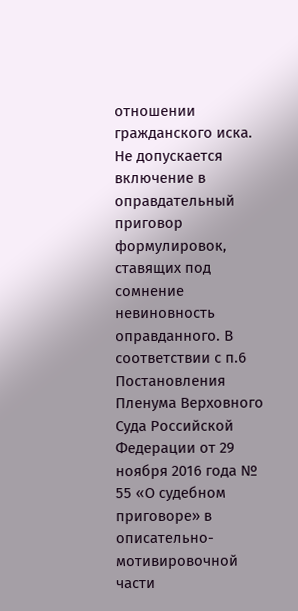отношении гражданского иска. Не допускается включение в оправдательный приговор формулировок, ставящих под сомнение невиновность оправданного. В соответствии с п.6 Постановления Пленума Верховного Суда Российской Федерации от 29 ноября 2016 года № 55 «О судебном приговоре» в описательно-мотивировочной части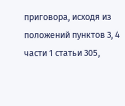приговора, исходя из положений пунктов 3, 4 части 1 статьи 305,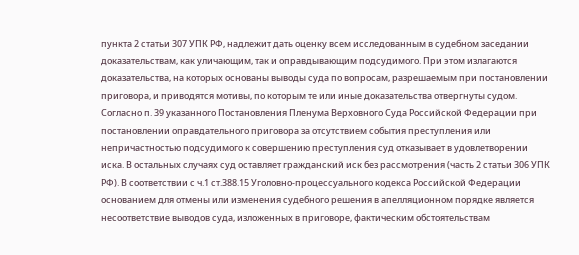пункта 2 статьи 307 УПК РФ, надлежит дать оценку всем исследованным в судебном заседании доказательствам, как уличающим, так и оправдывающим подсудимого. При этом излагаются доказательства, на которых основаны выводы суда по вопросам, разрешаемым при постановлении приговора, и приводятся мотивы, по которым те или иные доказательства отвергнуты судом. Согласно п. 39 указанного Постановления Пленума Верховного Суда Российской Федерации при постановлении оправдательного приговора за отсутствием события преступления или непричастностью подсудимого к совершению преступления суд отказывает в удовлетворении иска. В остальных случаях суд оставляет гражданский иск без рассмотрения (часть 2 статьи 306 УПК РФ). В соответствии с ч.1 ст.388.15 Уголовно-процессуального кодекса Российской Федерации основанием для отмены или изменения судебного решения в апелляционном порядке является несоответствие выводов суда, изложенных в приговоре, фактическим обстоятельствам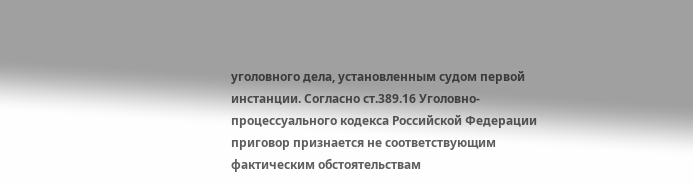уголовного дела, установленным судом первой инстанции. Согласно ст.389.16 Уголовно-процессуального кодекса Российской Федерации приговор признается не соответствующим фактическим обстоятельствам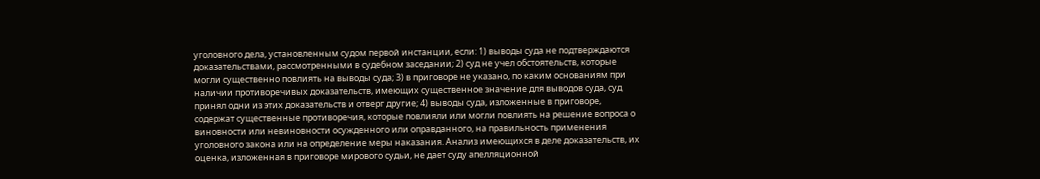уголовного дела, установленным судом первой инстанции, если: 1) выводы суда не подтверждаются доказательствами, рассмотренными в судебном заседании; 2) суд не учел обстоятельств, которые могли существенно повлиять на выводы суда; 3) в приговоре не указано, по каким основаниям при наличии противоречивых доказательств, имеющих существенное значение для выводов суда, суд принял одни из этих доказательств и отверг другие; 4) выводы суда, изложенные в приговоре, содержат существенные противоречия, которые повлияли или могли повлиять на решение вопроса о виновности или невиновности осужденного или оправданного, на правильность применения уголовного закона или на определение меры наказания. Анализ имеющихся в деле доказательств, их оценка, изложенная в приговоре мирового судьи, не дает суду апелляционной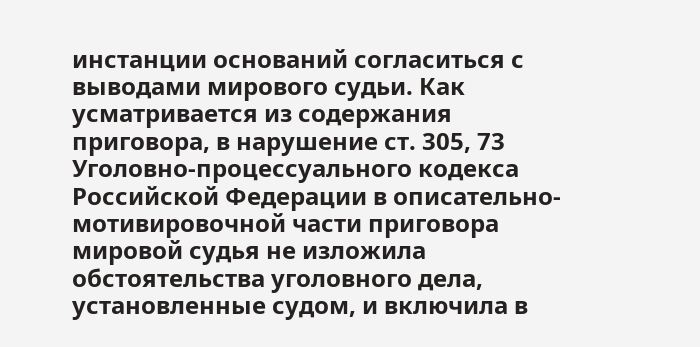инстанции оснований согласиться с выводами мирового судьи. Как усматривается из содержания приговора, в нарушение ст. 305, 73 Уголовно-процессуального кодекса Российской Федерации в описательно-мотивировочной части приговора мировой судья не изложила обстоятельства уголовного дела, установленные судом, и включила в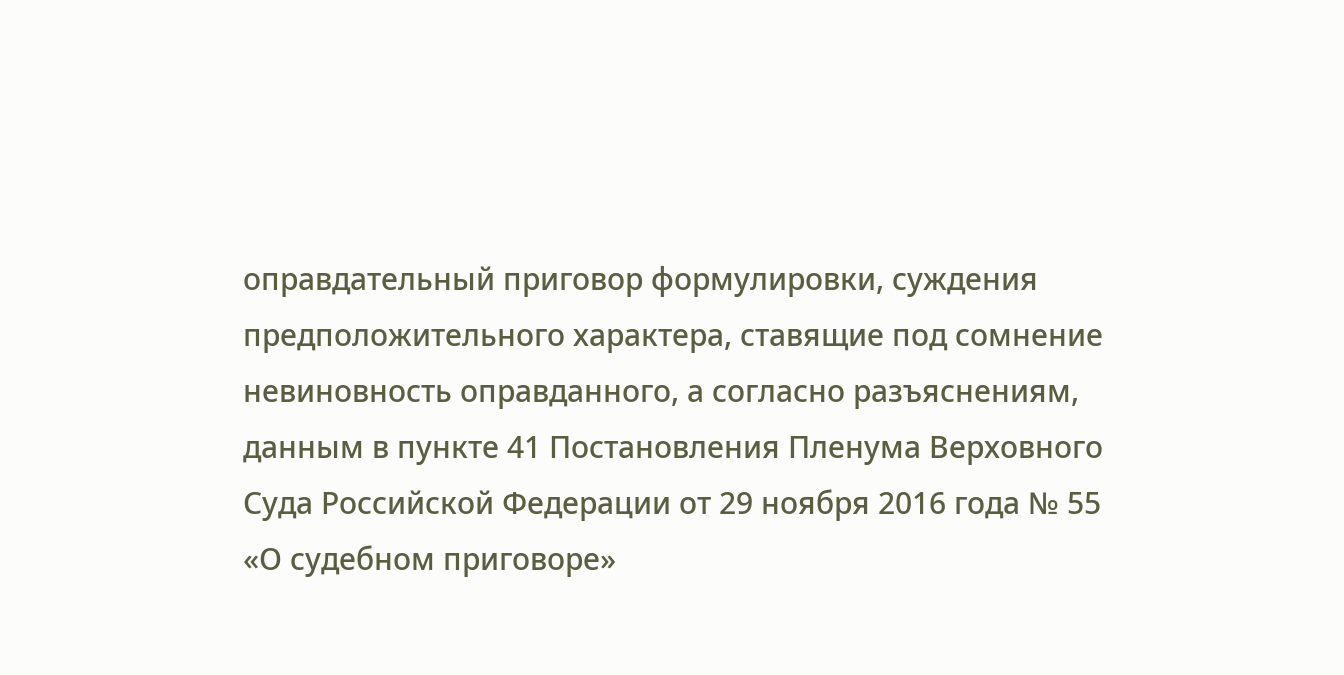оправдательный приговор формулировки, суждения предположительного характера, ставящие под сомнение невиновность оправданного, а согласно разъяснениям, данным в пункте 41 Постановления Пленума Верховного Суда Российской Федерации от 29 ноября 2016 года № 55 «О судебном приговоре»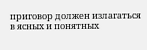приговор должен излагаться в ясных и понятных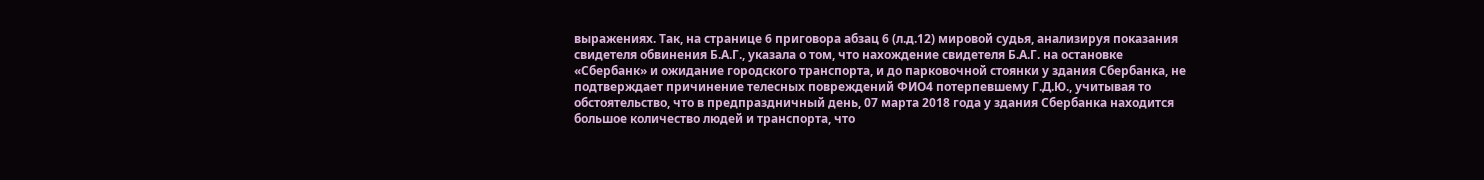выражениях. Так, на странице 6 приговора абзац 6 (л.д.12) мировой судья, анализируя показания свидетеля обвинения Б.А.Г., указала о том, что нахождение свидетеля Б.А.Г. на остановке «Сбербанк» и ожидание городского транспорта, и до парковочной стоянки у здания Сбербанка, не подтверждает причинение телесных повреждений ФИО4 потерпевшему Г.Д.Ю., учитывая то обстоятельство, что в предпраздничный день, 07 марта 2018 года у здания Сбербанка находится большое количество людей и транспорта, что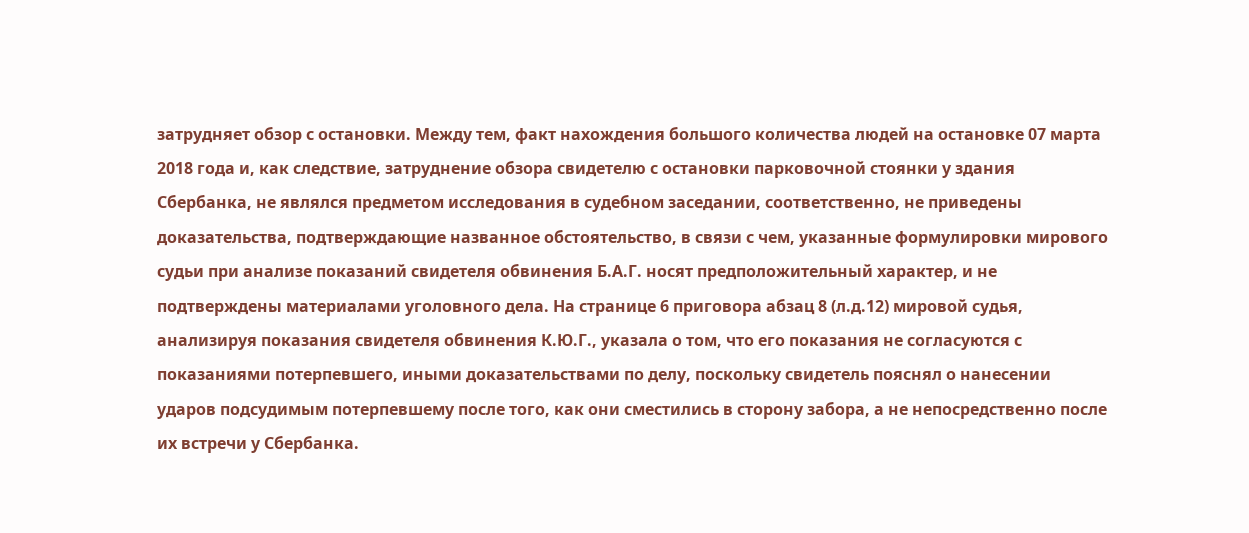затрудняет обзор с остановки. Между тем, факт нахождения большого количества людей на остановке 07 марта 2018 года и, как следствие, затруднение обзора свидетелю с остановки парковочной стоянки у здания Сбербанка, не являлся предметом исследования в судебном заседании, соответственно, не приведены доказательства, подтверждающие названное обстоятельство, в связи с чем, указанные формулировки мирового судьи при анализе показаний свидетеля обвинения Б.А.Г. носят предположительный характер, и не подтверждены материалами уголовного дела. На странице 6 приговора абзац 8 (л.д.12) мировой судья, анализируя показания свидетеля обвинения К.Ю.Г., указала о том, что его показания не согласуются с показаниями потерпевшего, иными доказательствами по делу, поскольку свидетель пояснял о нанесении ударов подсудимым потерпевшему после того, как они сместились в сторону забора, а не непосредственно после их встречи у Сбербанка.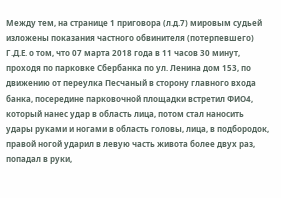Между тем, на странице 1 приговора (л.д.7) мировым судьей изложены показания частного обвинителя (потерпевшего) Г.Д.Е. о том, что 07 марта 2018 года в 11 часов 30 минут, проходя по парковке Сбербанка по ул. Ленина дом 153, по движению от переулка Песчаный в сторону главного входа банка, посередине парковочной площадки встретил ФИО4, который нанес удар в область лица, потом стал наносить удары руками и ногами в область головы, лица, в подбородок, правой ногой ударил в левую часть живота более двух раз, попадал в руки,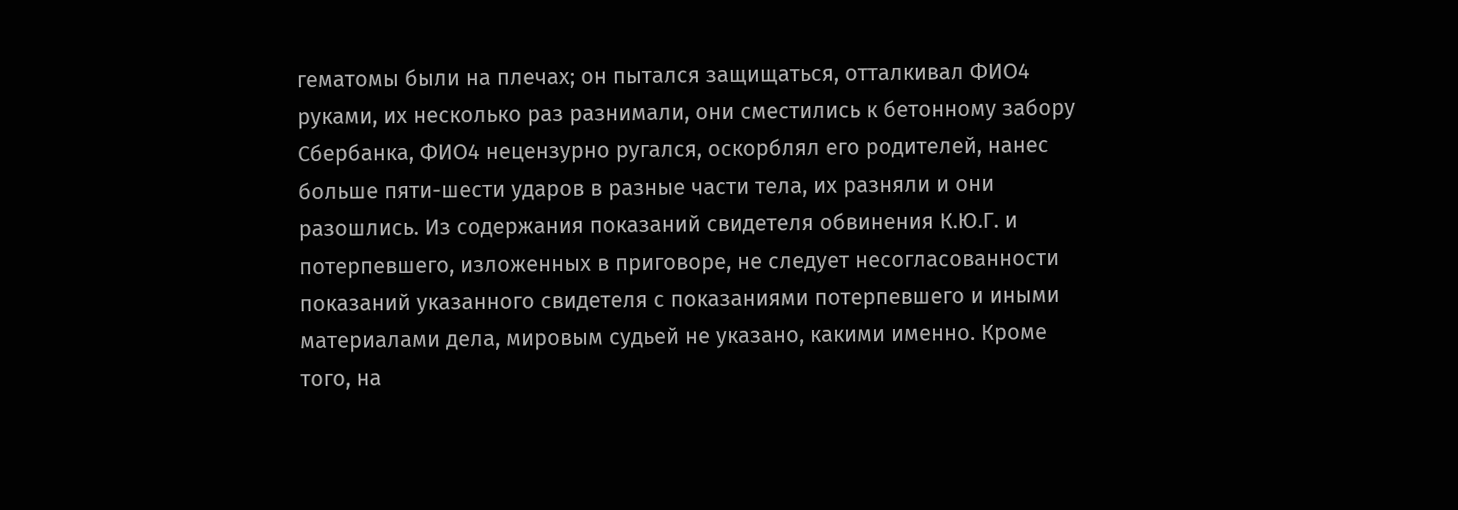гематомы были на плечах; он пытался защищаться, отталкивал ФИО4 руками, их несколько раз разнимали, они сместились к бетонному забору Сбербанка, ФИО4 нецензурно ругался, оскорблял его родителей, нанес больше пяти-шести ударов в разные части тела, их разняли и они разошлись. Из содержания показаний свидетеля обвинения К.Ю.Г. и потерпевшего, изложенных в приговоре, не следует несогласованности показаний указанного свидетеля с показаниями потерпевшего и иными материалами дела, мировым судьей не указано, какими именно. Кроме того, на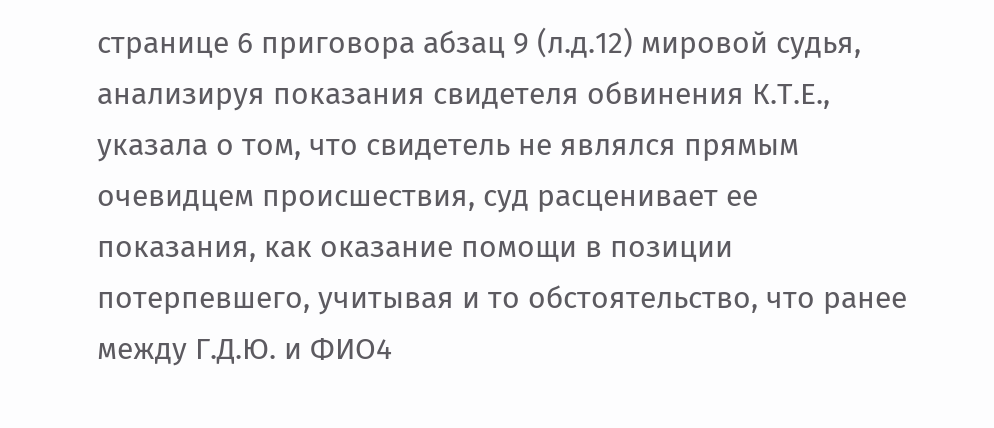странице 6 приговора абзац 9 (л.д.12) мировой судья, анализируя показания свидетеля обвинения К.Т.Е., указала о том, что свидетель не являлся прямым очевидцем происшествия, суд расценивает ее показания, как оказание помощи в позиции потерпевшего, учитывая и то обстоятельство, что ранее между Г.Д.Ю. и ФИО4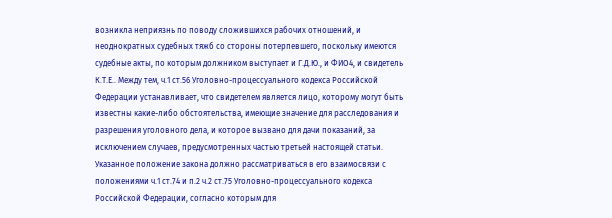возникла неприязнь по поводу сложившихся рабочих отношений, и неоднократных судебных тяжб со стороны потерпевшего, поскольку имеются судебные акты, по которым должником выступает и Г.Д.Ю., и ФИО4, и свидетель К.Т.Е.. Между тем, ч.1 ст.56 Уголовно-процессуального кодекса Российской Федерации устанавливает, что свидетелем является лицо, которому могут быть известны какие-либо обстоятельства, имеющие значение для расследования и разрешения уголовного дела, и которое вызвано для дачи показаний, за исключением случаев, предусмотренных частью третьей настоящей статьи. Указанное положение закона должно рассматриваться в его взаимосвязи с положениями ч.1 ст.74 и п.2 ч.2 ст.75 Уголовно-процессуального кодекса Российской Федерации, согласно которым для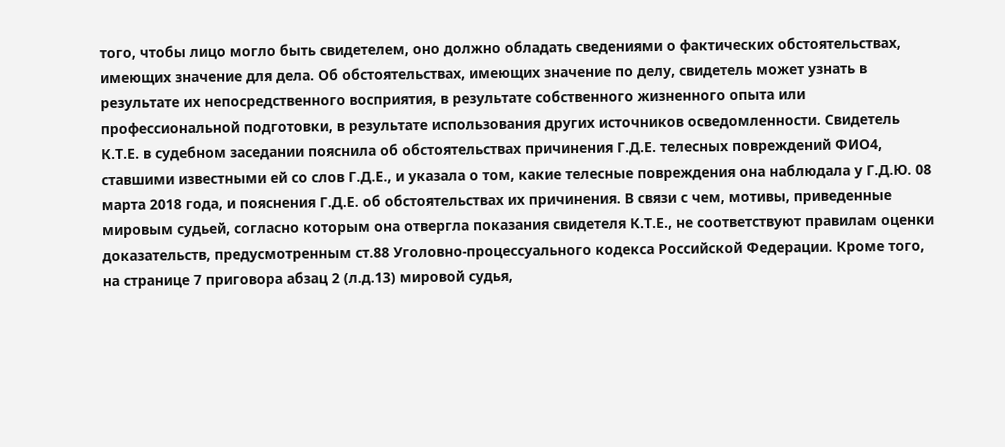того, чтобы лицо могло быть свидетелем, оно должно обладать сведениями о фактических обстоятельствах, имеющих значение для дела. Об обстоятельствах, имеющих значение по делу, свидетель может узнать в результате их непосредственного восприятия, в результате собственного жизненного опыта или профессиональной подготовки, в результате использования других источников осведомленности. Свидетель К.Т.Е. в судебном заседании пояснила об обстоятельствах причинения Г.Д.Е. телесных повреждений ФИО4, ставшими известными ей со слов Г.Д.Е., и указала о том, какие телесные повреждения она наблюдала у Г.Д.Ю. 08 марта 2018 года, и пояснения Г.Д.Е. об обстоятельствах их причинения. В связи с чем, мотивы, приведенные мировым судьей, согласно которым она отвергла показания свидетеля К.Т.Е., не соответствуют правилам оценки доказательств, предусмотренным ст.88 Уголовно-процессуального кодекса Российской Федерации. Кроме того, на странице 7 приговора абзац 2 (л.д.13) мировой судья,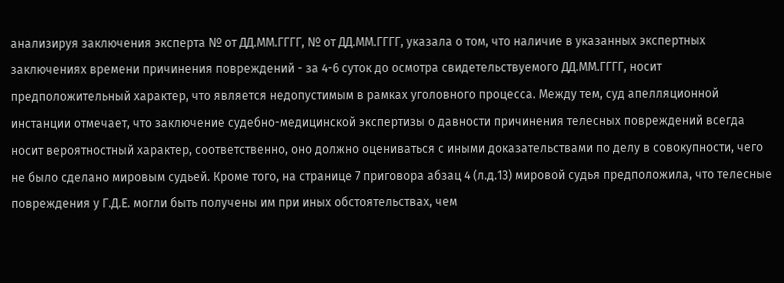анализируя заключения эксперта № от ДД.ММ.ГГГГ, № от ДД.ММ.ГГГГ, указала о том, что наличие в указанных экспертных заключениях времени причинения повреждений - за 4-6 суток до осмотра свидетельствуемого ДД.ММ.ГГГГ, носит предположительный характер, что является недопустимым в рамках уголовного процесса. Между тем, суд апелляционной инстанции отмечает, что заключение судебно-медицинской экспертизы о давности причинения телесных повреждений всегда носит вероятностный характер, соответственно, оно должно оцениваться с иными доказательствами по делу в совокупности, чего не было сделано мировым судьей. Кроме того, на странице 7 приговора абзац 4 (л.д.13) мировой судья предположила, что телесные повреждения у Г.Д.Е. могли быть получены им при иных обстоятельствах, чем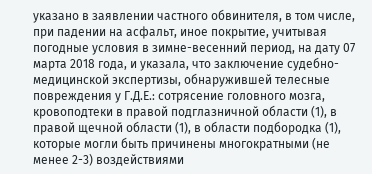указано в заявлении частного обвинителя, в том числе, при падении на асфальт, иное покрытие, учитывая погодные условия в зимне-весенний период, на дату 07 марта 2018 года, и указала, что заключение судебно-медицинской экспертизы, обнаружившей телесные повреждения у Г.Д.Е.: сотрясение головного мозга, кровоподтеки в правой подглазничной области (1), в правой щечной области (1), в области подбородка (1), которые могли быть причинены многократными (не менее 2-3) воздействиями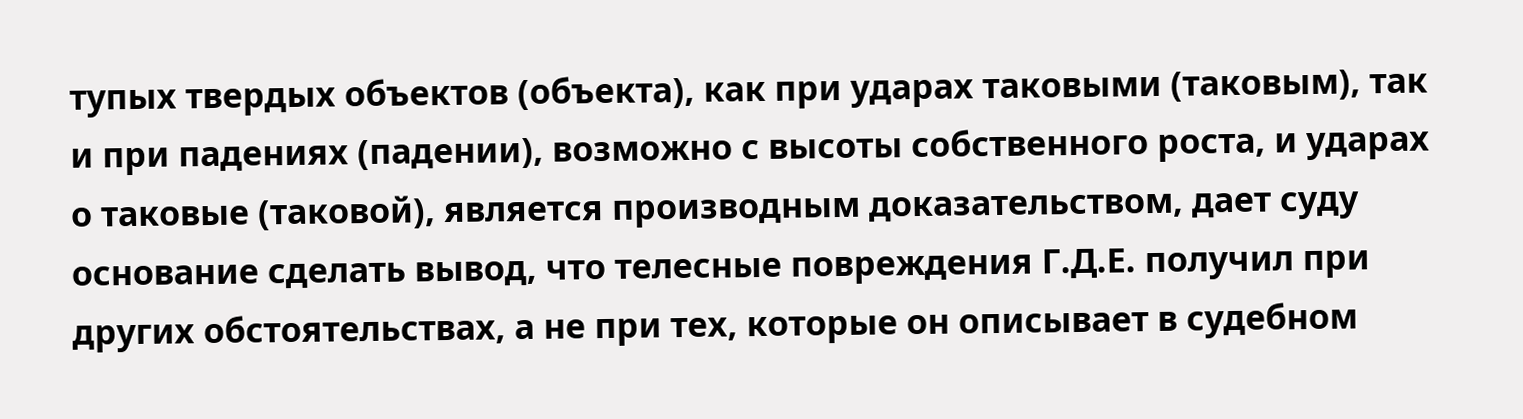тупых твердых объектов (объекта), как при ударах таковыми (таковым), так и при падениях (падении), возможно с высоты собственного роста, и ударах о таковые (таковой), является производным доказательством, дает суду основание сделать вывод, что телесные повреждения Г.Д.Е. получил при других обстоятельствах, а не при тех, которые он описывает в судебном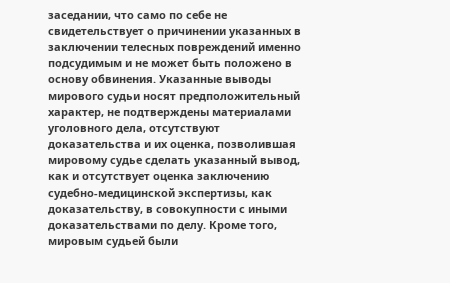заседании, что само по себе не свидетельствует о причинении указанных в заключении телесных повреждений именно подсудимым и не может быть положено в основу обвинения. Указанные выводы мирового судьи носят предположительный характер, не подтверждены материалами уголовного дела, отсутствуют доказательства и их оценка, позволившая мировому судье сделать указанный вывод, как и отсутствует оценка заключению судебно-медицинской экспертизы, как доказательству, в совокупности с иными доказательствами по делу. Кроме того, мировым судьей были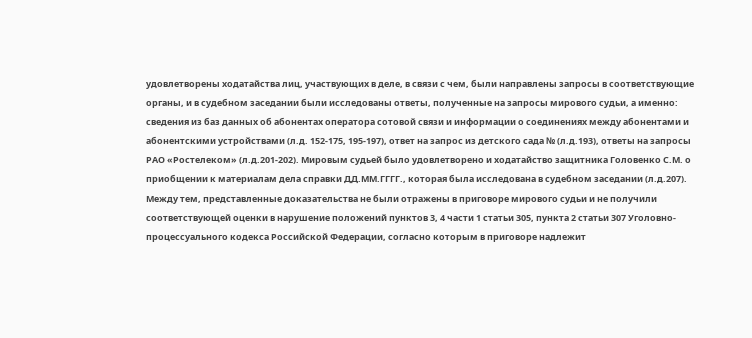удовлетворены ходатайства лиц, участвующих в деле, в связи с чем, были направлены запросы в соответствующие органы, и в судебном заседании были исследованы ответы, полученные на запросы мирового судьи, а именно: сведения из баз данных об абонентах оператора сотовой связи и информации о соединениях между абонентами и абонентскими устройствами (л.д. 152-175, 195-197), ответ на запрос из детского сада № (л.д.193), ответы на запросы РАО «Ростелеком» (л.д.201-202). Мировым судьей было удовлетворено и ходатайство защитника Головенко С.М. о приобщении к материалам дела справки ДД.ММ.ГГГГ., которая была исследована в судебном заседании (л.д.207). Между тем, представленные доказательства не были отражены в приговоре мирового судьи и не получили соответствующей оценки в нарушение положений пунктов 3, 4 части 1 статьи 305, пункта 2 статьи 307 Уголовно-процессуального кодекса Российской Федерации, согласно которым в приговоре надлежит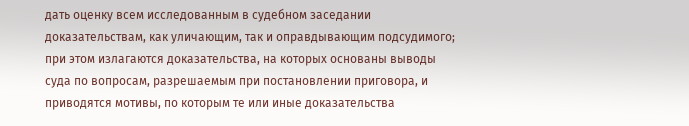дать оценку всем исследованным в судебном заседании доказательствам, как уличающим, так и оправдывающим подсудимого; при этом излагаются доказательства, на которых основаны выводы суда по вопросам, разрешаемым при постановлении приговора, и приводятся мотивы, по которым те или иные доказательства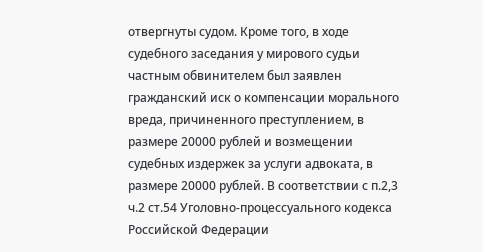отвергнуты судом. Кроме того, в ходе судебного заседания у мирового судьи частным обвинителем был заявлен гражданский иск о компенсации морального вреда, причиненного преступлением, в размере 20000 рублей и возмещении судебных издержек за услуги адвоката, в размере 20000 рублей. В соответствии с п.2,3 ч.2 ст.54 Уголовно-процессуального кодекса Российской Федерации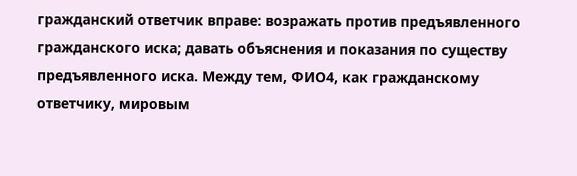гражданский ответчик вправе: возражать против предъявленного гражданского иска; давать объяснения и показания по существу предъявленного иска. Между тем, ФИО4, как гражданскому ответчику, мировым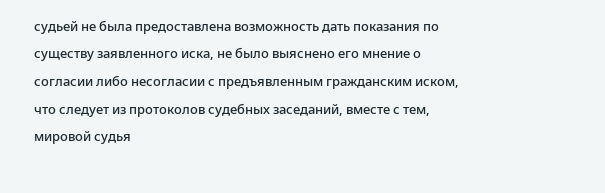судьей не была предоставлена возможность дать показания по существу заявленного иска, не было выяснено его мнение о согласии либо несогласии с предъявленным гражданским иском, что следует из протоколов судебных заседаний, вместе с тем, мировой судья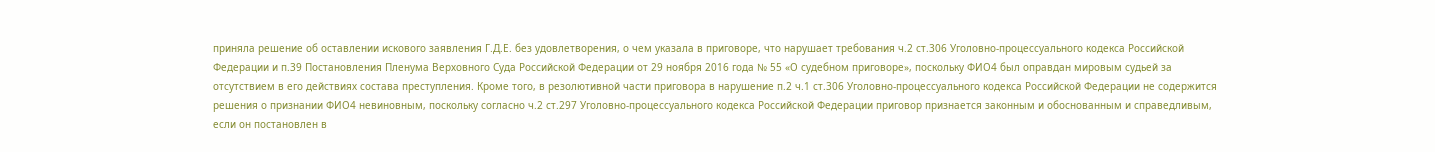приняла решение об оставлении искового заявления Г.Д.Е. без удовлетворения, о чем указала в приговоре, что нарушает требования ч.2 ст.306 Уголовно-процессуального кодекса Российской Федерации и п.39 Постановления Пленума Верховного Суда Российской Федерации от 29 ноября 2016 года № 55 «О судебном приговоре», поскольку ФИО4 был оправдан мировым судьей за отсутствием в его действиях состава преступления. Кроме того, в резолютивной части приговора в нарушение п.2 ч.1 ст.306 Уголовно-процессуального кодекса Российской Федерации не содержится решения о признании ФИО4 невиновным, поскольку согласно ч.2 ст.297 Уголовно-процессуального кодекса Российской Федерации приговор признается законным и обоснованным и справедливым, если он постановлен в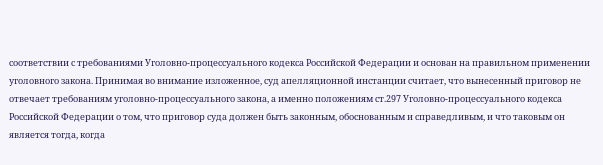соответствии с требованиями Уголовно-процессуального кодекса Российской Федерации и основан на правильном применении уголовного закона. Принимая во внимание изложенное, суд апелляционной инстанции считает, что вынесенный приговор не отвечает требованиям уголовно-процессуального закона, а именно положениям ст.297 Уголовно-процессуального кодекса Российской Федерации о том, что приговор суда должен быть законным, обоснованным и справедливым, и что таковым он является тогда, когда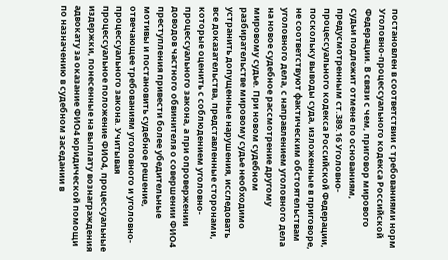постановлен в соответствии с требованиями норм Уголовно-процессуального кодекса Российской Федерации. В связи с чем, приговор мирового судьи подлежит отмене по основаниям, предусмотренным ст.389.16 Уголовно-процессуального кодекса Российской Федерации, поскольку выводы суда, изложенные в приговоре, не соответствуют фактическим обстоятельствам уголовного дела, с направлением уголовного дела на новое судебное рассмотрение другому мировому судье. При новом судебном разбирательстве мировому судье необходимо устранить допущенные нарушения, исследовать все доказательства, представленные сторонами, которые оценить с соблюдением уголовно-процессуального закона, а при опровержении доводов частного обвинителя о совершении ФИО4 преступления привести более убедительные мотивы и постановить судебное решение, отвечающее требованиям уголовного и уголовно-процессуального закона. Учитывая процессуальное положение ФИО4, процессуальные издержки, понесенные на выплату вознаграждения адвокату за оказание ФИО4 юридической помощи по назначению в судебном заседании в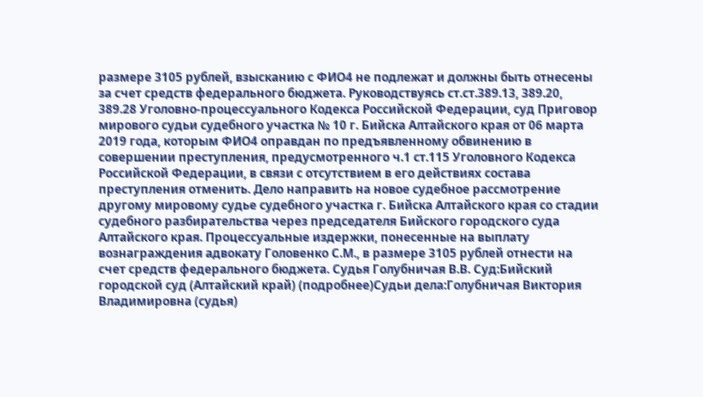размере 3105 рублей, взысканию с ФИО4 не подлежат и должны быть отнесены за счет средств федерального бюджета. Руководствуясь ст.ст.389.13, 389.20, 389.28 Уголовно-процессуального Кодекса Российской Федерации, суд Приговор мирового судьи судебного участка № 10 г. Бийска Алтайского края от 06 марта 2019 года, которым ФИО4 оправдан по предъявленному обвинению в совершении преступления, предусмотренного ч.1 ст.115 Уголовного Кодекса Российской Федерации, в связи с отсутствием в его действиях состава преступления отменить. Дело направить на новое судебное рассмотрение другому мировому судье судебного участка г. Бийска Алтайского края со стадии судебного разбирательства через председателя Бийского городского суда Алтайского края. Процессуальные издержки, понесенные на выплату вознаграждения адвокату Головенко С.М., в размере 3105 рублей отнести на счет средств федерального бюджета. Судья Голубничая В.В. Суд:Бийский городской суд (Алтайский край) (подробнее)Судьи дела:Голубничая Виктория Владимировна (судья)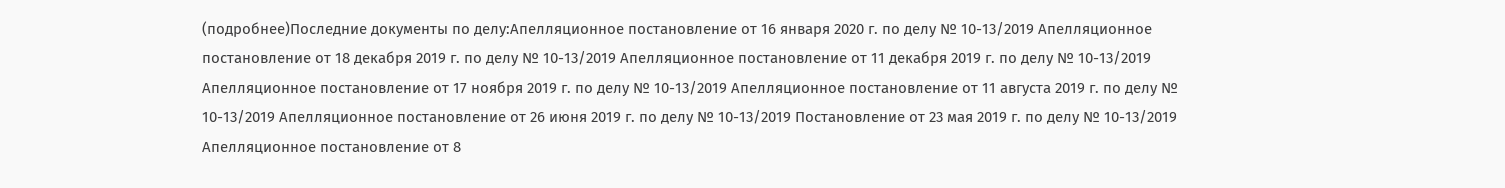(подробнее)Последние документы по делу:Апелляционное постановление от 16 января 2020 г. по делу № 10-13/2019 Апелляционное постановление от 18 декабря 2019 г. по делу № 10-13/2019 Апелляционное постановление от 11 декабря 2019 г. по делу № 10-13/2019 Апелляционное постановление от 17 ноября 2019 г. по делу № 10-13/2019 Апелляционное постановление от 11 августа 2019 г. по делу № 10-13/2019 Апелляционное постановление от 26 июня 2019 г. по делу № 10-13/2019 Постановление от 23 мая 2019 г. по делу № 10-13/2019 Апелляционное постановление от 8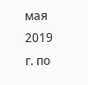мая 2019 г. по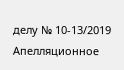делу № 10-13/2019 Апелляционное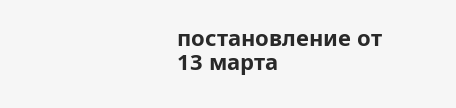постановление от 13 марта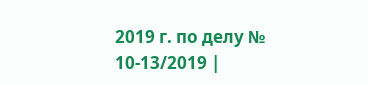2019 г. по делу № 10-13/2019 |